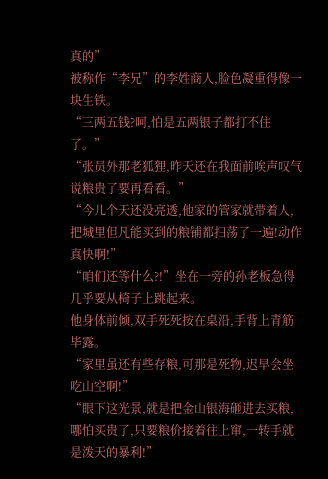真的”
被称作“李兄”的李姓商人,脸色凝重得像一块生铁。
“三两五钱?呵,怕是五两银子都打不住了。”
“张员外那老狐狸,昨天还在我面前唉声叹气说粮贵了要再看看。”
“今儿个天还没亮透,他家的管家就带着人,把城里但凡能买到的粮铺都扫荡了一遍!动作真快啊!”
“咱们还等什么?!”坐在一旁的孙老板急得几乎要从椅子上跳起来。
他身体前倾,双手死死按在桌沿,手背上青筋毕露。
“家里虽还有些存粮,可那是死物,迟早会坐吃山空啊!”
“眼下这光景,就是把金山银海砸进去买粮,哪怕买贵了,只要粮价接着往上窜,一转手就是泼天的暴利!”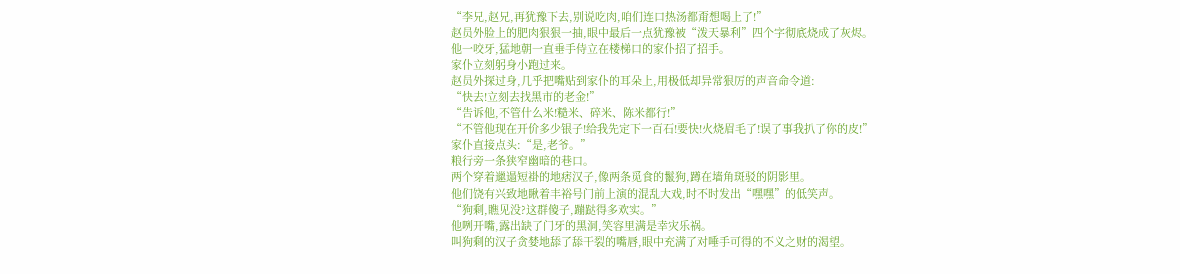“李兄,赵兄,再犹豫下去,别说吃肉,咱们连口热汤都甭想喝上了!”
赵员外脸上的肥肉狠狠一抽,眼中最后一点犹豫被“泼天暴利”四个字彻底烧成了灰烬。
他一咬牙,猛地朝一直垂手侍立在楼梯口的家仆招了招手。
家仆立刻躬身小跑过来。
赵员外探过身,几乎把嘴贴到家仆的耳朵上,用极低却异常狠厉的声音命令道:
“快去!立刻去找黑市的老金!”
“告诉他,不管什么米!糙米、碎米、陈米都行!”
“不管他现在开价多少银子!给我先定下一百石!要快!火烧眉毛了!误了事我扒了你的皮!”
家仆直接点头:“是,老爷。”
粮行旁一条狭窄幽暗的巷口。
两个穿着邋遢短褂的地痞汉子,像两条觅食的鬣狗,蹲在墙角斑驳的阴影里。
他们饶有兴致地瞅着丰裕号门前上演的混乱大戏,时不时发出“嘿嘿”的低笑声。
“狗剩,瞧见没?这群傻子,蹦跶得多欢实。”
他咧开嘴,露出缺了门牙的黑洞,笑容里满是幸灾乐祸。
叫狗剩的汉子贪婪地舔了舔干裂的嘴唇,眼中充满了对唾手可得的不义之财的渴望。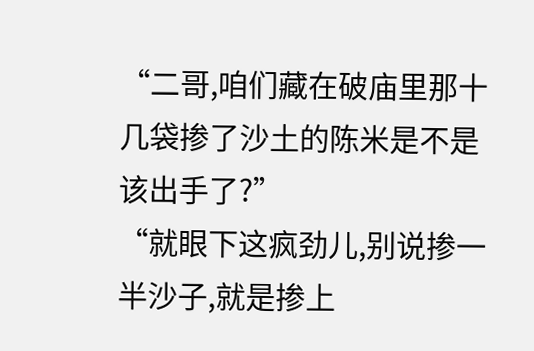“二哥,咱们藏在破庙里那十几袋掺了沙土的陈米是不是该出手了?”
“就眼下这疯劲儿,别说掺一半沙子,就是掺上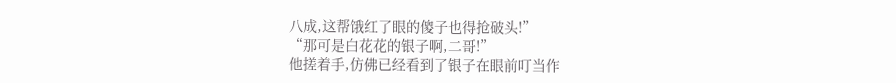八成,这帮饿红了眼的傻子也得抢破头!”
“那可是白花花的银子啊,二哥!”
他搓着手,仿佛已经看到了银子在眼前叮当作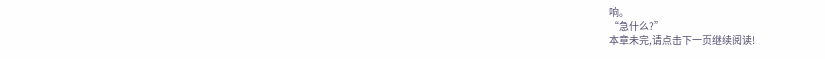响。
“急什么?”
本章未完,请点击下一页继续阅读!